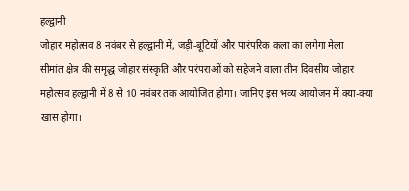हल्द्वानी
जोहार महोत्सव 8 नवंबर से हल्द्वानी में, जड़ी-बूटियों और पारंपरिक कला का लगेगा मेला
सीमांत क्षेत्र की समृद्ध जोहार संस्कृति और परंपराओं को सहेजने वाला तीन दिवसीय जोहार महोत्सव हल्द्वानी में 8 से 10 नवंबर तक आयोजित होगा। जानिए इस भव्य आयोजन में क्या-क्या खास होगा।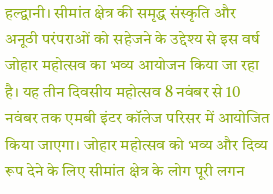हल्द्वानी। सीमांत क्षेत्र की समृद्ध संस्कृति और अनूठी परंपराओं को सहेजने के उद्देश्य से इस वर्ष जोहार महोत्सव का भव्य आयोजन किया जा रहा है। यह तीन दिवसीय महोत्सव 8 नवंबर से 10 नवंबर तक एमबी इंटर कॉलेज परिसर में आयोजित किया जाएगा। जोहार महोत्सव को भव्य और दिव्य रूप देने के लिए सीमांत क्षेत्र के लोग पूरी लगन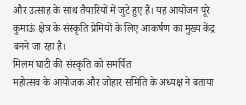और उत्साह के साथ तैयारियों में जुटे हुए हैं। यह आयोजन पूरे कुमाऊं क्षेत्र के संस्कृति प्रेमियों के लिए आकर्षण का मुख्य केंद्र बनने जा रहा है।
मिलम घाटी की संस्कृति को समर्पित
महोत्सव के आयोजक और जोहार समिति के अध्यक्ष ने बताया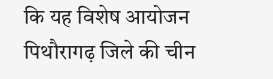कि यह विशेष आयोजन पिथौरागढ़ जिले की चीन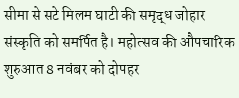सीमा से सटे मिलम घाटी की समृद्ध जोहार संस्कृति को समर्पित है। महोत्सव की औपचारिक शुरुआत 8 नवंबर को दोपहर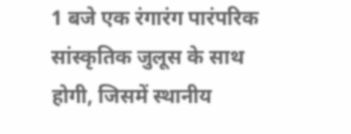1 बजे एक रंगारंग पारंपरिक सांस्कृतिक जुलूस के साथ होगी, जिसमें स्थानीय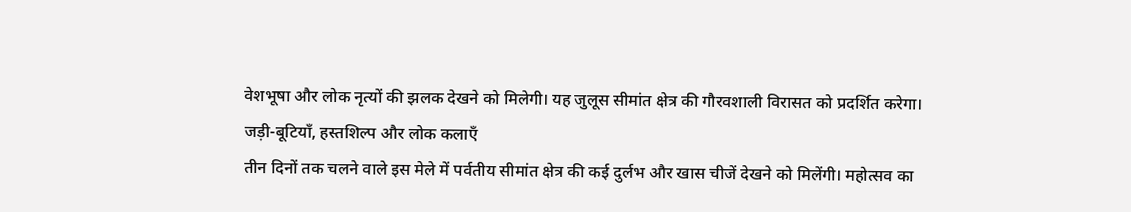वेशभूषा और लोक नृत्यों की झलक देखने को मिलेगी। यह जुलूस सीमांत क्षेत्र की गौरवशाली विरासत को प्रदर्शित करेगा।
जड़ी-बूटियाँ, हस्तशिल्प और लोक कलाएँ
तीन दिनों तक चलने वाले इस मेले में पर्वतीय सीमांत क्षेत्र की कई दुर्लभ और खास चीजें देखने को मिलेंगी। महोत्सव का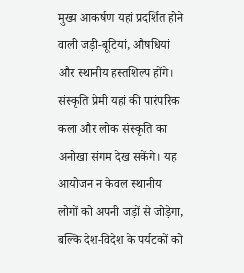मुख्य आकर्षण यहां प्रदर्शित होने वाली जड़ी-बूटियां, औषधियां और स्थानीय हस्तशिल्प होंगे। संस्कृति प्रेमी यहां की पारंपरिक कला और लोक संस्कृति का अनोखा संगम देख सकेंगे। यह आयोजन न केवल स्थानीय लोगों को अपनी जड़ों से जोड़ेगा, बल्कि देश-विदेश के पर्यटकों को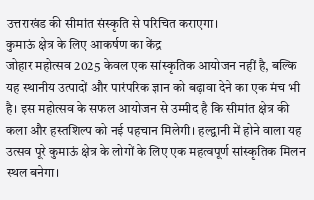उत्तराखंड की सीमांत संस्कृति से परिचित कराएगा।
कुमाऊं क्षेत्र के लिए आकर्षण का केंद्र
जोहार महोत्सव 2025 केवल एक सांस्कृतिक आयोजन नहीं है, बल्कि यह स्थानीय उत्पादों और पारंपरिक ज्ञान को बढ़ावा देने का एक मंच भी है। इस महोत्सव के सफल आयोजन से उम्मीद है कि सीमांत क्षेत्र की कला और हस्तशिल्प को नई पहचान मिलेगी। हल्द्वानी में होने वाला यह उत्सव पूरे कुमाऊं क्षेत्र के लोगों के लिए एक महत्वपूर्ण सांस्कृतिक मिलन स्थल बनेगा।